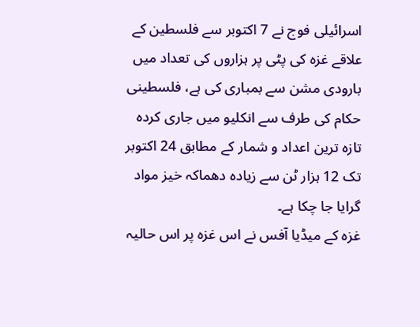اسرائیلی فوج نے 7 اکتوبر سے فلسطین کے علاقے غزہ کی پٹی پر ہزاروں کی تعداد میں بارودی مشن سے بمباری کی ہے، فلسطینی حکام کی طرف سے انکلیو میں جاری کردہ تازہ ترین اعداد و شمار کے مطابق 24 اکتوبر تک 12 ہزار ٹن سے زیادہ دھماکہ خیز مواد گرایا جا چکا ہے۔
غزہ کے میڈیا آفس نے اس غزہ پر اس حالیہ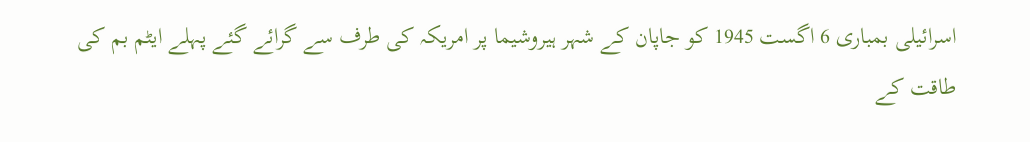اسرائیلی بمباری 6 اگست 1945 کو جاپان کے شہر ہیروشیما پر امریکہ کی طرف سے گرائے گئے پہلے ایٹم بم کی طاقت کے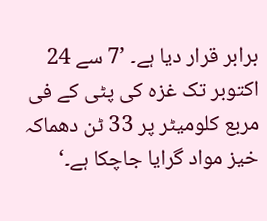برابر قرار دیا ہے۔ ’7 سے 24 اکتوبر تک غزہ کی پٹی کے فی مربع کلومیٹر پر 33 ٹن دھماکہ خیز مواد گرایا جاچکا ہے۔‘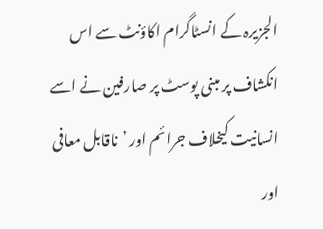الجزیرہ کے انسٹاگرام اکاؤنٹ سے اس انکشاف پر مبنی پوسٹ پر صارفین نے اسے انسانیت کیخلاف جرائم اور ’ناقابل معافی اور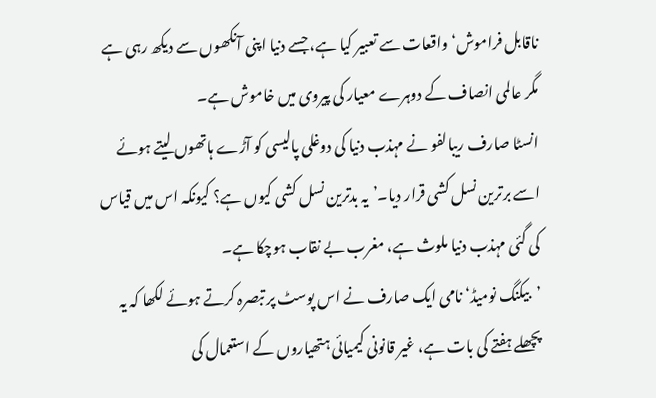ناقابل فراموش‘ واقعات سے تعبیر کیا ہے، جسے دنیا اپنی آنکھوں سے دیکھ رہی ہے مگر عالمی انصاف کے دوہرے معیار کی پیروی میں خاموش ہے۔
انسٹا صارف ریبالفو نے مہذب دنیا کی دوغلی پالیسی کو آڑے ہاتھوں لیتے ہوئے اسے برترین نسل کشی قرار دیا۔’یہ بدترین نسل کشی کیوں ہے؟ کیونکہ اس میں قیاس کی گئی مہذب دنیا ملوث ہے، مغرب بے نقاب ہوچکا ہے۔
’بیکنگ نومیڈ‘ نامی ایک صارف نے اس پوسٹ پر تبصرہ کرتے ہوئے لکھا کہ یہ پچھلے ہفتے کی بات ہے، غیر قانونی کیمیائی ہتھیاروں کے استعمال کی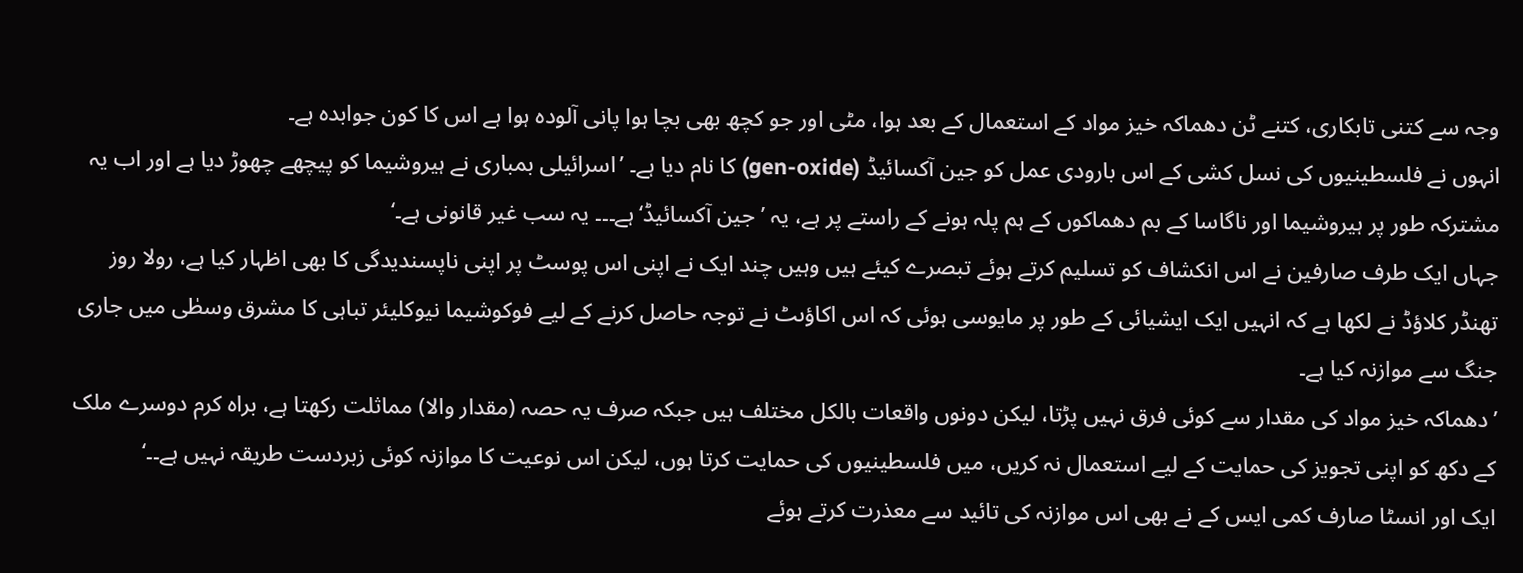وجہ سے کتنی تابکاری، کتنے ٹن دھماکہ خیز مواد کے استعمال کے بعد ہوا، مٹی اور جو کچھ بھی بچا ہوا پانی آلودہ ہوا ہے اس کا کون جوابدہ ہے۔
انہوں نے فلسطینیوں کی نسل کشی کے اس بارودی عمل کو جین آکسائیڈ (gen-oxide) کا نام دیا ہے۔ ’اسرائیلی بمباری نے ہیروشیما کو پیچھے چھوڑ دیا ہے اور اب یہ مشترکہ طور پر ہیروشیما اور ناگاسا کے بم دھماکوں کے ہم پلہ ہونے کے راستے پر ہے، یہ ’جین آکسائیڈ‘ ہے۔۔۔ یہ سب غیر قانونی ہے۔‘
جہاں ایک طرف صارفین نے اس انکشاف کو تسلیم کرتے ہوئے تبصرے کیئے ہیں وہیں چند ایک نے اپنی اس پوسٹ پر اپنی ناپسندیدگی کا بھی اظہار کیا ہے، رولا روز تھنڈر کلاؤڈ نے لکھا ہے کہ انہیں ایک ایشیائی کے طور پر مایوسی ہوئی کہ اس اکاؤںٹ نے توجہ حاصل کرنے کے لیے فوکوشیما نیوکلیئر تباہی کا مشرق وسطٰی میں جاری جنگ سے موازنہ کیا ہے۔
’دھماکہ خیز مواد کی مقدار سے کوئی فرق نہیں پڑتا، لیکن دونوں واقعات بالکل مختلف ہیں جبکہ صرف یہ حصہ (مقدار والا) مماثلت رکھتا ہے، براہ کرم دوسرے ملک کے دکھ کو اپنی تجویز کی حمایت کے لیے استعمال نہ کریں، میں فلسطینیوں کی حمایت کرتا ہوں، لیکن اس نوعیت کا موازنہ کوئی زبردست طریقہ نہیں ہے۔۔‘
ایک اور انسٹا صارف کمی ایس کے نے بھی اس موازنہ کی تائید سے معذرت کرتے ہوئے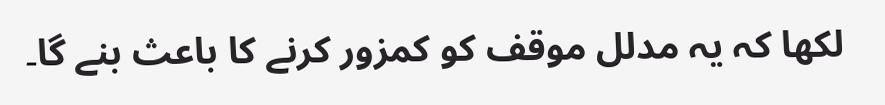لکھا کہ یہ مدلل موقف کو کمزور کرنے کا باعث بنے گا۔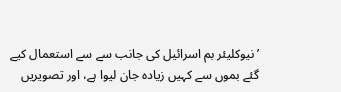’نیوکلیئر بم اسرائیل کی جانب سے سے استعمال کیے گئے بموں سے کہیں زیادہ جان لیوا ہے، اور تصویریں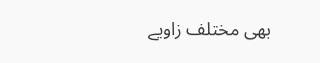بھی مختلف زاویے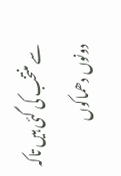سے منتخب کی گئی ہیں تاکہ دونوں دھماکوں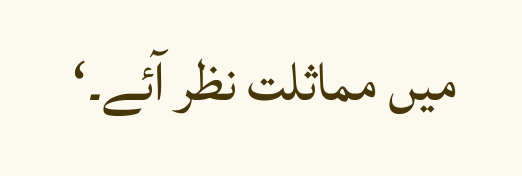میں مماثلت نظر آئے۔‘